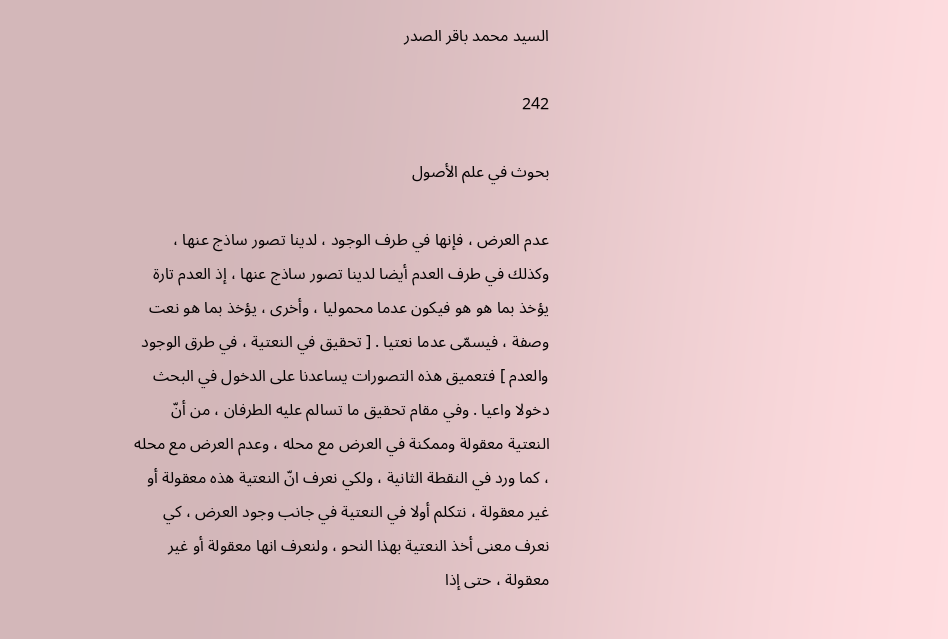السيد محمد باقر الصدر

242

بحوث في علم الأصول

عدم العرض ، فإنها في طرف الوجود ، لدينا تصور ساذج عنها ، وكذلك في طرف العدم أيضا لدينا تصور ساذج عنها ، إذ العدم تارة يؤخذ بما هو هو فيكون عدما محموليا ، وأخرى ، يؤخذ بما هو نعت وصفة ، فيسمّى عدما نعتيا . [ تحقيق في النعتية ، في طرق الوجود والعدم ] فتعميق هذه التصورات يساعدنا على الدخول في البحث دخولا واعيا . وفي مقام تحقيق ما تسالم عليه الطرفان ، من أنّ النعتية معقولة وممكنة في العرض مع محله ، وعدم العرض مع محله ، كما ورد في النقطة الثانية ، ولكي نعرف انّ النعتية هذه معقولة أو غير معقولة ، نتكلم أولا في النعتية في جانب وجود العرض ، كي نعرف معنى أخذ النعتية بهذا النحو ، ولنعرف انها معقولة أو غير معقولة ، حتى إذا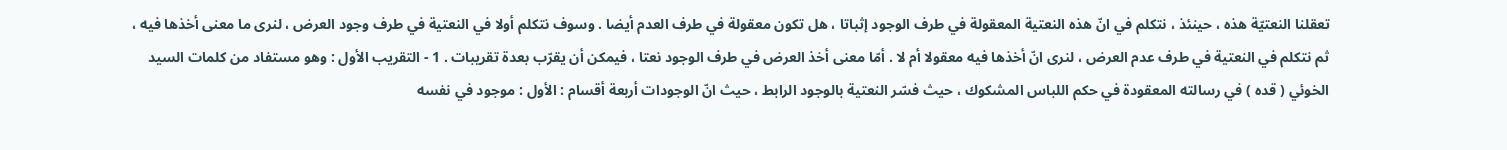تعقلنا النعتيّة هذه ، حينئذ ، نتكلم في انّ هذه النعتية المعقولة في طرف الوجود إثباتا ، هل تكون معقولة في طرف العدم أيضا . وسوف نتكلم أولا في النعتية في طرف وجود العرض ، لنرى ما معنى أخذها فيه ، ثم نتكلم في النعتية في طرف عدم العرض ، لنرى انّ أخذها فيه معقولا أم لا . أمّا معنى أخذ العرض في طرف الوجود نعتا ، فيمكن أن يقرّب بعدة تقريبات . 1 - التقريب الأول : وهو مستفاد من كلمات السيد الخوئي ( قده ) في رسالته المعقودة في حكم اللباس المشكوك ، حيث فسّر النعتية بالوجود الرابط ، حيث انّ الوجودات أربعة أقسام : الأول : موجود في نفسه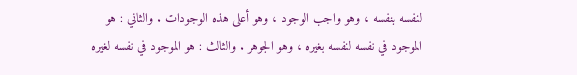لنفسه بنفسه ، وهو واجب الوجود ، وهو أعلى هذه الوجودات . والثاني : هو الموجود في نفسه لنفسه بغيره ، وهو الجوهر . والثالث : هو الموجود في نفسه لغيره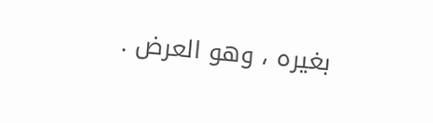بغيره ، وهو العرض .